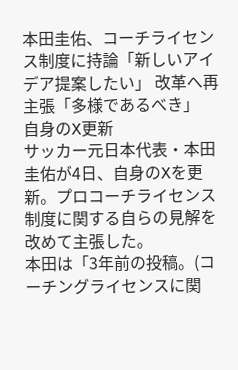本田圭佑、コーチライセンス制度に持論「新しいアイデア提案したい」 改革へ再主張「多様であるべき」
自身のX更新
サッカー元日本代表・本田圭佑が4日、自身のXを更新。プロコーチライセンス制度に関する自らの見解を改めて主張した。
本田は「3年前の投稿。(コーチングライセンスに関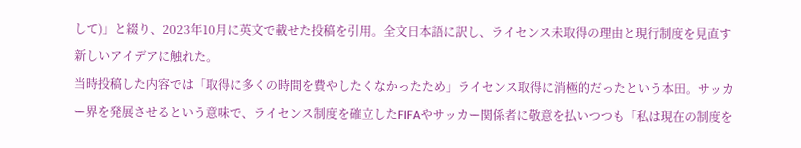して)」と綴り、2023年10月に英文で載せた投稿を引用。全文日本語に訳し、ライセンス未取得の理由と現行制度を見直す新しいアイデアに触れた。
当時投稿した内容では「取得に多くの時間を費やしたくなかったため」ライセンス取得に消極的だったという本田。サッカー界を発展させるという意味で、ライセンス制度を確立したFIFAやサッカー関係者に敬意を払いつつも「私は現在の制度を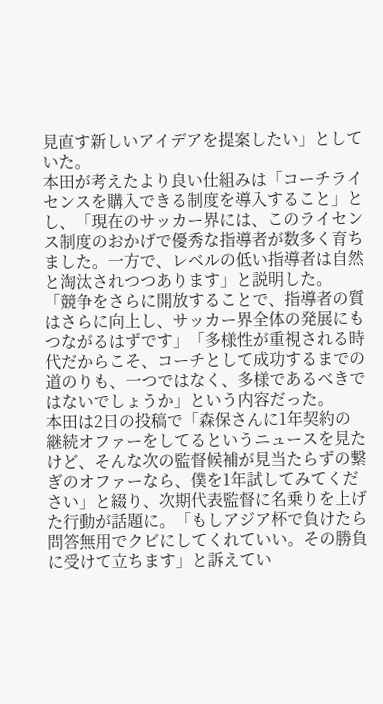見直す新しいアイデアを提案したい」としていた。
本田が考えたより良い仕組みは「コーチライセンスを購入できる制度を導入すること」とし、「現在のサッカー界には、このライセンス制度のおかげで優秀な指導者が数多く育ちました。一方で、レベルの低い指導者は自然と淘汰されつつあります」と説明した。
「競争をさらに開放することで、指導者の質はさらに向上し、サッカー界全体の発展にもつながるはずです」「多様性が重視される時代だからこそ、コーチとして成功するまでの道のりも、一つではなく、多様であるべきではないでしょうか」という内容だった。
本田は2日の投稿で「森保さんに1年契約の継続オファーをしてるというニュースを見たけど、そんな次の監督候補が見当たらずの繋ぎのオファーなら、僕を1年試してみてください」と綴り、次期代表監督に名乗りを上げた行動が話題に。「もしアジア杯で負けたら問答無用でクビにしてくれていい。その勝負に受けて立ちます」と訴えてい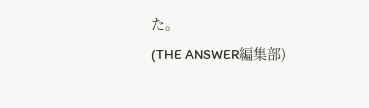た。
(THE ANSWER編集部)